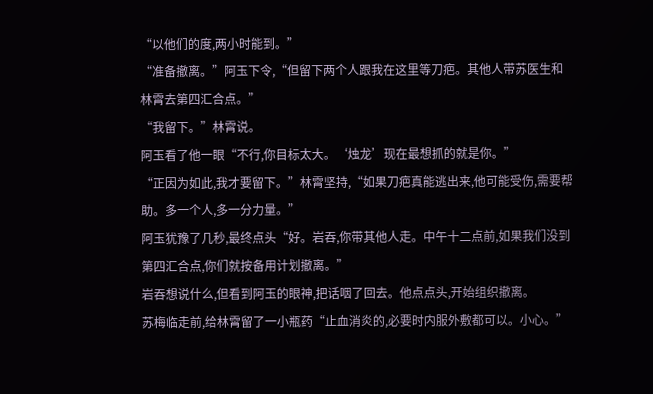“以他们的度,两小时能到。”
“准备撤离。”阿玉下令,“但留下两个人跟我在这里等刀疤。其他人带苏医生和林霄去第四汇合点。”
“我留下。”林霄说。
阿玉看了他一眼“不行,你目标太大。‘烛龙’现在最想抓的就是你。”
“正因为如此,我才要留下。”林霄坚持,“如果刀疤真能逃出来,他可能受伤,需要帮助。多一个人,多一分力量。”
阿玉犹豫了几秒,最终点头“好。岩吞,你带其他人走。中午十二点前,如果我们没到第四汇合点,你们就按备用计划撤离。”
岩吞想说什么,但看到阿玉的眼神,把话咽了回去。他点点头,开始组织撤离。
苏梅临走前,给林霄留了一小瓶药“止血消炎的,必要时内服外敷都可以。小心。”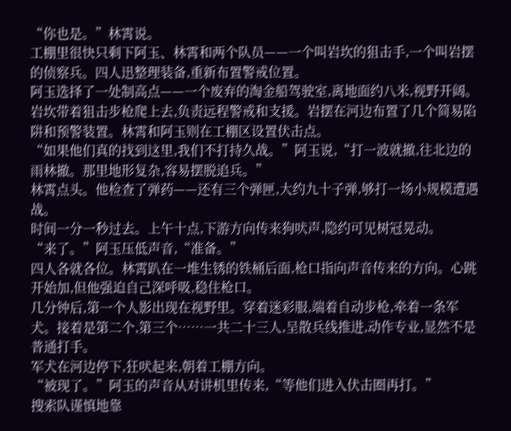“你也是。”林霄说。
工棚里很快只剩下阿玉、林霄和两个队员——一个叫岩坎的狙击手,一个叫岩摆的侦察兵。四人迅整理装备,重新布置警戒位置。
阿玉选择了一处制高点——一个废弃的淘金船驾驶室,离地面约八米,视野开阔。岩坎带着狙击步枪爬上去,负责远程警戒和支援。岩摆在河边布置了几个简易陷阱和预警装置。林霄和阿玉则在工棚区设置伏击点。
“如果他们真的找到这里,我们不打持久战。”阿玉说,“打一波就撤,往北边的雨林撤。那里地形复杂,容易摆脱追兵。”
林霄点头。他检查了弹药——还有三个弹匣,大约九十子弹,够打一场小规模遭遇战。
时间一分一秒过去。上午十点,下游方向传来狗吠声,隐约可见树冠晃动。
“来了。”阿玉压低声音,“准备。”
四人各就各位。林霄趴在一堆生锈的铁桶后面,枪口指向声音传来的方向。心跳开始加,但他强迫自己深呼吸,稳住枪口。
几分钟后,第一个人影出现在视野里。穿着迷彩服,端着自动步枪,牵着一条军犬。接着是第二个,第三个……一共二十三人,呈散兵线推进,动作专业,显然不是普通打手。
军犬在河边停下,狂吠起来,朝着工棚方向。
“被现了。”阿玉的声音从对讲机里传来,“等他们进入伏击圈再打。”
搜索队谨慎地靠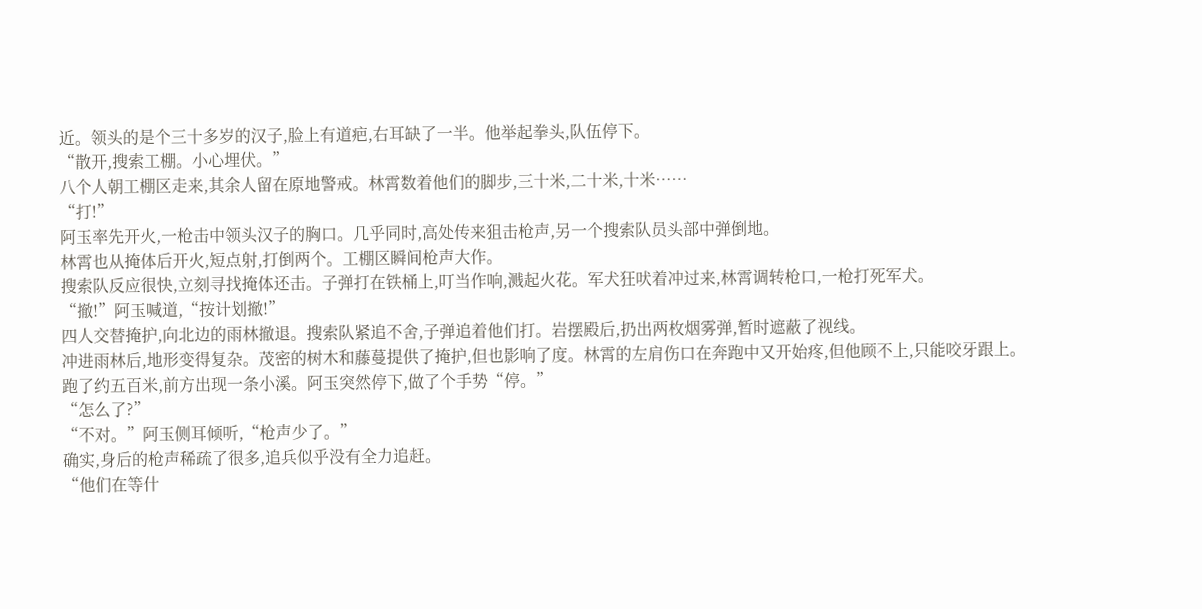近。领头的是个三十多岁的汉子,脸上有道疤,右耳缺了一半。他举起拳头,队伍停下。
“散开,搜索工棚。小心埋伏。”
八个人朝工棚区走来,其余人留在原地警戒。林霄数着他们的脚步,三十米,二十米,十米……
“打!”
阿玉率先开火,一枪击中领头汉子的胸口。几乎同时,高处传来狙击枪声,另一个搜索队员头部中弹倒地。
林霄也从掩体后开火,短点射,打倒两个。工棚区瞬间枪声大作。
搜索队反应很快,立刻寻找掩体还击。子弹打在铁桶上,叮当作响,溅起火花。军犬狂吠着冲过来,林霄调转枪口,一枪打死军犬。
“撤!”阿玉喊道,“按计划撤!”
四人交替掩护,向北边的雨林撤退。搜索队紧追不舍,子弹追着他们打。岩摆殿后,扔出两枚烟雾弹,暂时遮蔽了视线。
冲进雨林后,地形变得复杂。茂密的树木和藤蔓提供了掩护,但也影响了度。林霄的左肩伤口在奔跑中又开始疼,但他顾不上,只能咬牙跟上。
跑了约五百米,前方出现一条小溪。阿玉突然停下,做了个手势“停。”
“怎么了?”
“不对。”阿玉侧耳倾听,“枪声少了。”
确实,身后的枪声稀疏了很多,追兵似乎没有全力追赶。
“他们在等什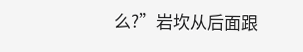么?”岩坎从后面跟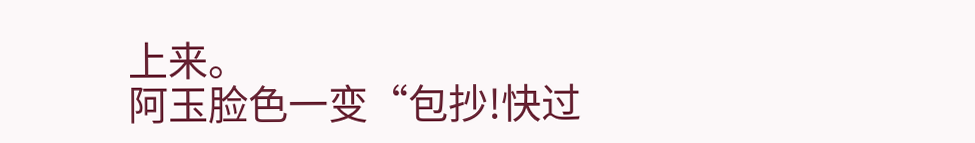上来。
阿玉脸色一变“包抄!快过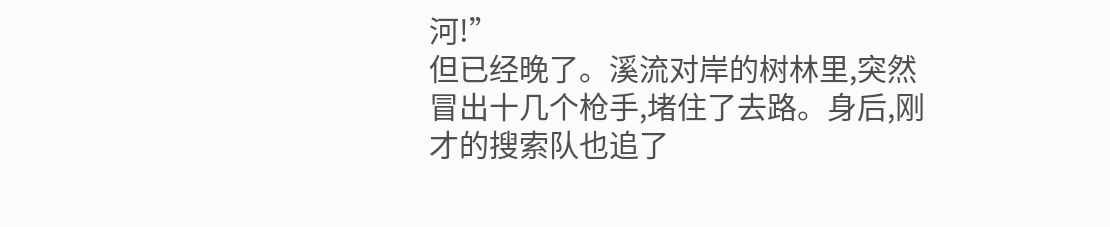河!”
但已经晚了。溪流对岸的树林里,突然冒出十几个枪手,堵住了去路。身后,刚才的搜索队也追了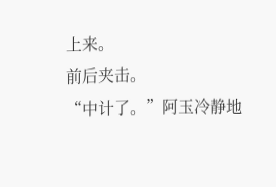上来。
前后夹击。
“中计了。”阿玉冷静地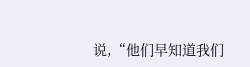说,“他们早知道我们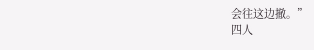会往这边撤。”
四人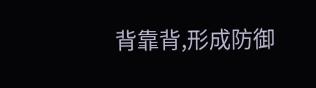背靠背,形成防御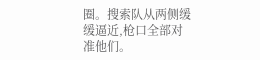圈。搜索队从两侧缓缓逼近,枪口全部对准他们。